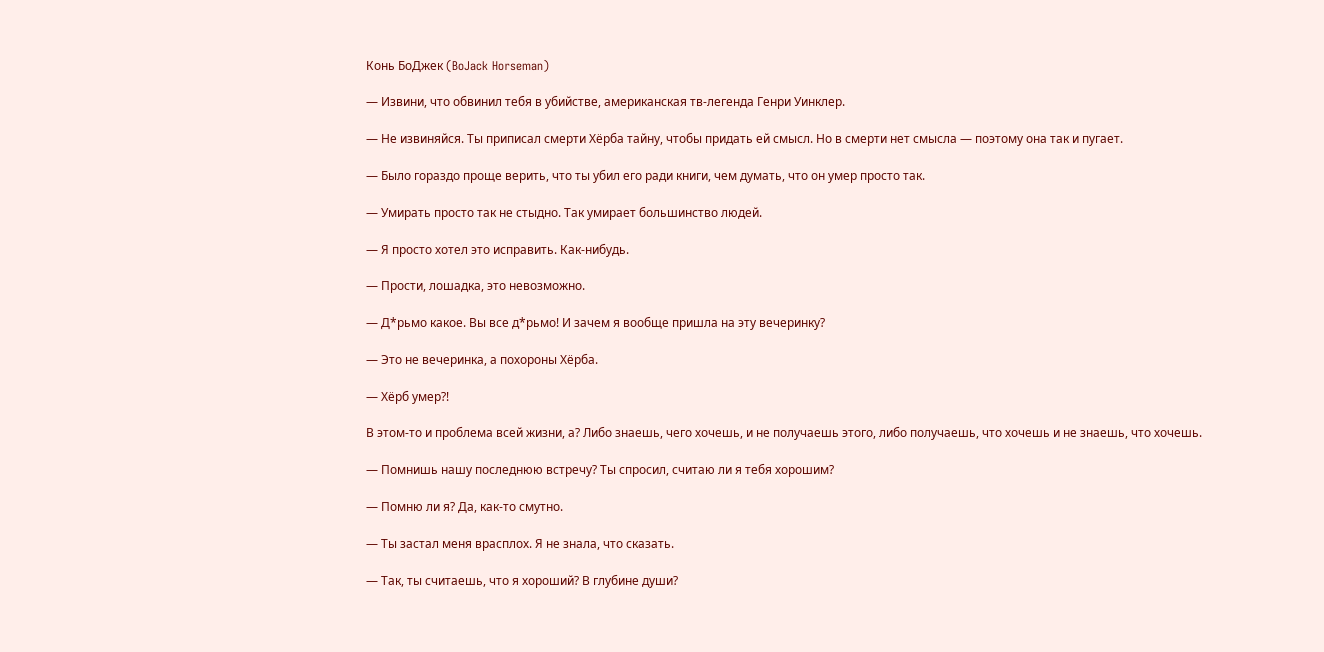Конь БоДжек (BoJack Horseman)

— Извини, что обвинил тебя в убийстве, американская тв-легенда Генри Уинклер.

— Не извиняйся. Ты приписал смерти Хёрба тайну, чтобы придать ей смысл. Но в смерти нет смысла — поэтому она так и пугает.

— Было гораздо проще верить, что ты убил его ради книги, чем думать, что он умер просто так.

— Умирать просто так не стыдно. Так умирает большинство людей.

— Я просто хотел это исправить. Как-нибудь.

— Прости, лошадка, это невозможно.

— Д*рьмо какое. Вы все д*рьмо! И зачем я вообще пришла на эту вечеринку?

— Это не вечеринка, а похороны Хёрба.

— Хёрб умер?!

В этом-то и проблема всей жизни, а? Либо знаешь, чего хочешь, и не получаешь этого, либо получаешь, что хочешь и не знаешь, что хочешь.

— Помнишь нашу последнюю встречу? Ты спросил, считаю ли я тебя хорошим?

— Помню ли я? Да, как-то смутно.

— Ты застал меня врасплох. Я не знала, что сказать.

— Так, ты считаешь, что я хороший? В глубине души?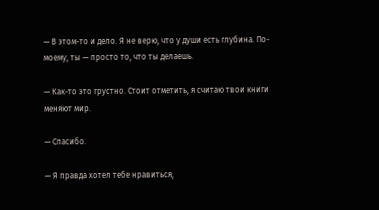— В этом-то и дело. Я не верю, что у души есть глубина. По-моему, ты — просто то, что ты делаешь.

— Как-то это грустно. Стоит отметить, я считаю твои книги меняют мир.

— Спасибо.

— Я правда хотел тебе нравиться,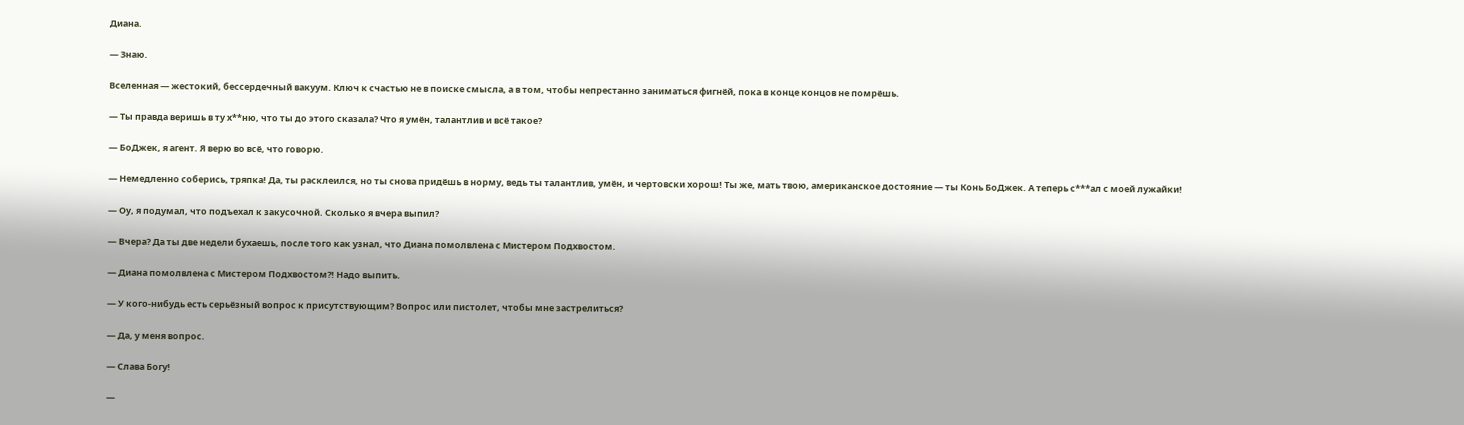Диана.

— Знаю.

Вселенная — жестокий, бессердечный вакуум. Ключ к счастью не в поиске смысла, а в том, чтобы непрестанно заниматься фигнёй, пока в конце концов не помрёшь.

— Ты правда веришь в ту х**ню, что ты до этого сказала? Что я умён, талантлив и всё такое?

— БоДжек, я агент. Я верю во всё, что говорю.

— Немедленно соберись, тряпка! Да, ты расклеился, но ты снова придёшь в норму, ведь ты талантлив, умён, и чертовски хорош! Ты же, мать твою, американское достояние — ты Конь БоДжек. А теперь с***ал с моей лужайки!

— Оу, я подумал, что подъехал к закусочной. Сколько я вчера выпил?

— Вчера? Да ты две недели бухаешь, после того как узнал, что Диана помолвлена с Мистером Подхвостом.

— Диана помолвлена с Мистером Подхвостом?! Надо выпить.

— У кого-нибудь есть серьёзный вопрос к присутствующим? Вопрос или пистолет, чтобы мне застрелиться?

— Да, у меня вопрос.

— Слава Богу!

—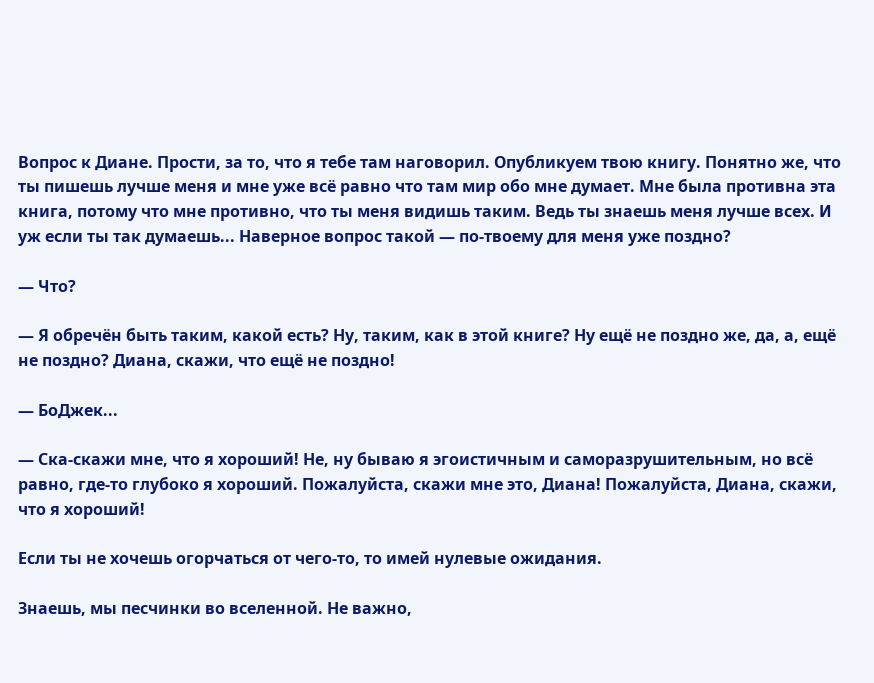Вопрос к Диане. Прости, за то, что я тебе там наговорил. Опубликуем твою книгу. Понятно же, что ты пишешь лучше меня и мне уже всё равно что там мир обо мне думает. Мне была противна эта книга, потому что мне противно, что ты меня видишь таким. Ведь ты знаешь меня лучше всех. И уж если ты так думаешь... Наверное вопрос такой — по-твоему для меня уже поздно?

— Что?

— Я обречён быть таким, какой есть? Ну, таким, как в этой книге? Ну ещё не поздно же, да, а, ещё не поздно? Диана, скажи, что ещё не поздно!

— БоДжек...

— Ска-скажи мне, что я хороший! Не, ну бываю я эгоистичным и саморазрушительным, но всё равно, где-то глубоко я хороший. Пожалуйста, скажи мне это, Диана! Пожалуйста, Диана, скажи, что я хороший!

Если ты не хочешь огорчаться от чего-то, то имей нулевые ожидания.

Знаешь, мы песчинки во вселенной. Не важно,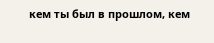кем ты был в прошлом, кем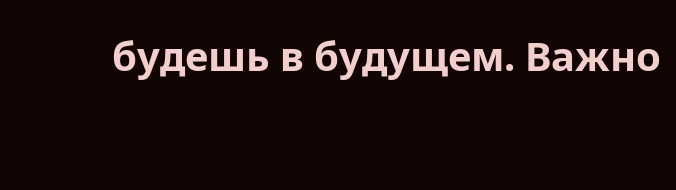будешь в будущем. Важно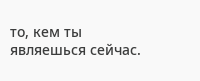то, кем ты являешься сейчас.